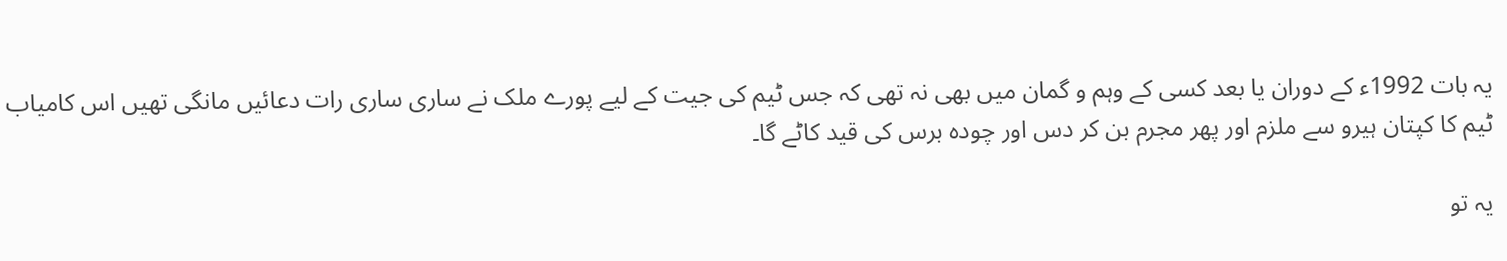یہ بات 1992ء کے دوران یا بعد کسی کے وہم و گمان میں بھی نہ تھی کہ جس ٹیم کی جیت کے لیے پورے ملک نے ساری ساری رات دعائیں مانگی تھیں اس کامیاب ٹیم کا کپتان ہیرو سے ملزم اور پھر مجرم بن کر دس اور چودہ برس کی قید کاٹے گا۔

یہ تو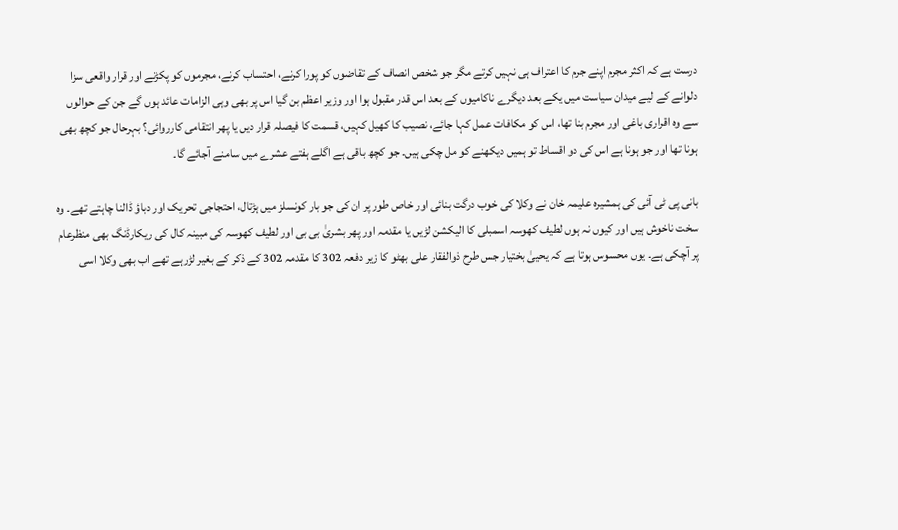درست ہے کہ اکثر مجرم اپنے جرم کا اعتراف ہی نہیں کرتے مگر جو شخص انصاف کے تقاضوں کو پورا کرنے، احتساب کرنے، مجرموں کو پکڑنے اور قرار واقعی سزا دلوانے کے لیے میدان سیاست میں یکے بعد دیگرے ناکامیوں کے بعد اس قدر مقبول ہوا اور وزیر اعظم بن گیا اس پر بھی وہی الزامات عائد ہوں گے جن کے حوالوں سے وہ اقراری باغی اور مجرم بنا تھا، اس کو مکافات عمل کہا جائے، نصیب کا کھیل کہیں، قسمت کا فیصلہ قرار دیں یا پھر انتقامی کارروائی؟ بہرحال جو کچھ بھی ہونا تھا اور جو ہونا ہے اس کی دو اقساط تو ہمیں دیکھنے کو مل چکی ہیں۔ جو کچھ باقی ہے اگلے ہفتے عشرے میں سامنے آجائے گا۔

بانی پی ٹی آئی کی ہمشیرہ علیمہ خان نے وکلا کی خوب درگت بنائی اور خاص طور پر ان کی جو بار کونسلز میں ہڑتال، احتجاجی تحریک اور دباؤ ڈالنا چاہتے تھے۔ وہ سخت ناخوش ہیں اور کیوں نہ ہوں لطیف کھوسہ اسمبلی کا الیکشن لڑیں یا مقدمہ اور پھر بشریٰ بی بی اور لطیف کھوسہ کی مبینہ کال کی ریکارڈنگ بھی منظرعام پر آچکی ہے۔ یوں محسوس ہوتا ہے کہ یحییٰ بختیار جس طرح ذوالفقار علی بھٹو کا زیر دفعہ 302 کا مقدمہ 302 کے ذکر کے بغیر لڑرہے تھے اب بھی وکلا اسی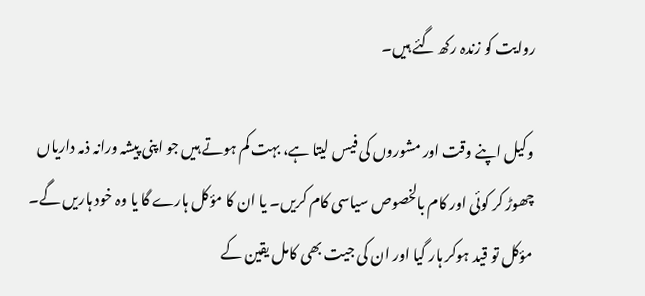روایت کو زندہ رکھ گئے ہیں۔

وکیل اپنے وقت اور مشوروں کی فیس لیتا ہے، بہت کم ہوتے ہیں جو اپنی پیشہ ورانہ ذمہ داریاں چھوڑ کر کوئی اور کام بالخصوص سیاسی کام کریں۔ یا ان کا مؤکل ہارے گا یا وہ خود ہاریں گے۔ مؤکل تو قید ہوکر ہار گیا اور ان کی جیت بھی کامل یقین کے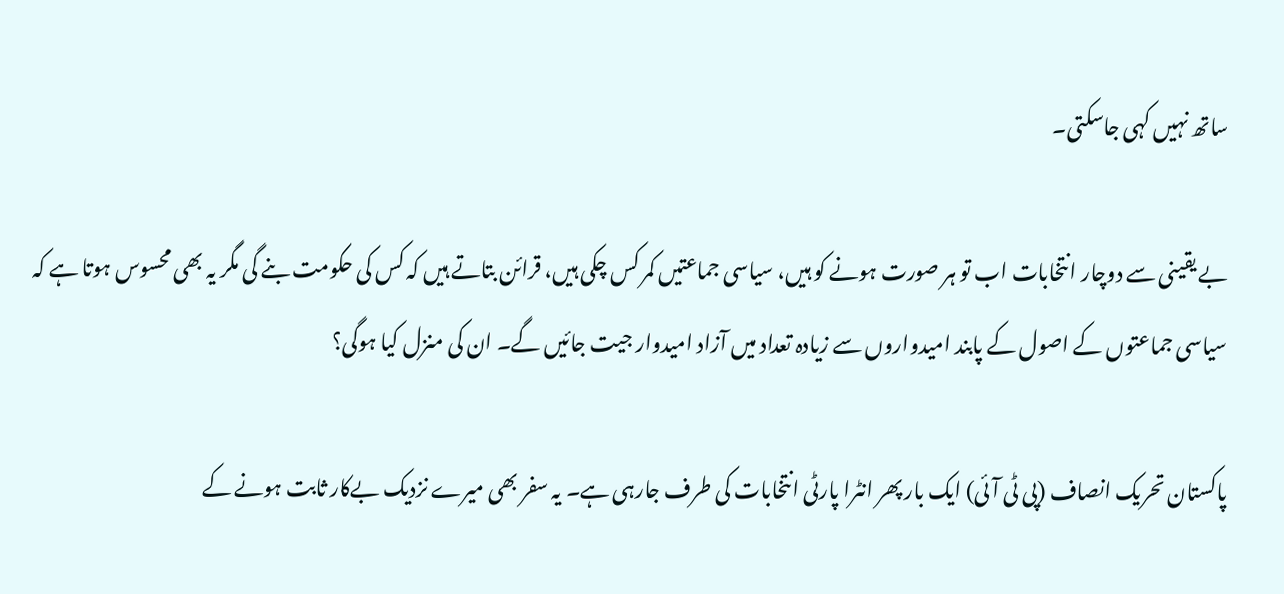ساتھ نہیں کہی جاسکتی۔

بے یقینی سے دوچار انتخابات اب تو ہر صورت ہونے کو ہیں، سیاسی جماعتیں کمر کس چکی ہیں، قرائن بتاتے ہیں کہ کس کی حکومت بنے گی مگر یہ بھی محسوس ہوتا ہے کہ سیاسی جماعتوں کے اصول کے پابند امیدواروں سے زیادہ تعداد میں آزاد امیدوار جیت جائیں گے۔ ان کی منزل کیا ہوگی؟

پاکستان تحریک انصاف (پی ٹی آئی) ایک بار پھر انٹرا پارٹی انتخابات کی طرف جارہی ہے۔ یہ سفر بھی میرے نزدیک بےکار ثابت ہونے کے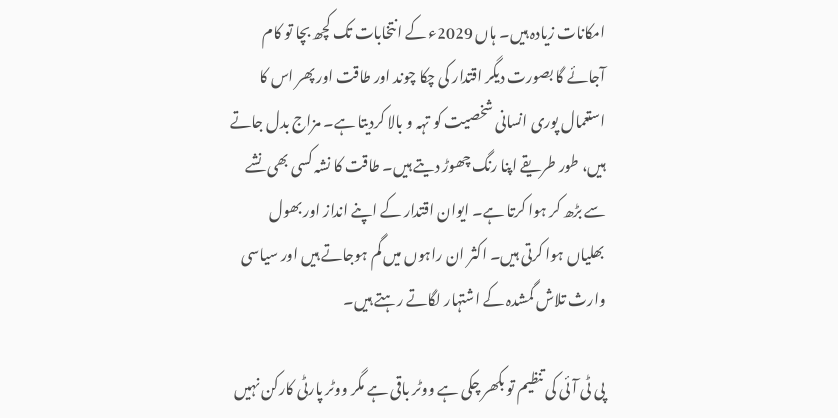امکانات زیادہ ہیں۔ ہاں 2029ء کے انتخابات تک کچھ بچا تو کام آجائے گا بصورت دیگر اقتدار کی چکا چوند اور طاقت اور پھر اس کا استعمال پوری انسانی شخصیت کو تہہ و بالا کردیتا ہے۔ مزاج بدل جاتے ہیں، طور طریقے اپنا رنگ چھوڑ دیتے ہیں۔ طاقت کا نشہ کسی بھی نشے سے بڑھ کر ہوا کرتا ہے۔ ایوان اقتدار کے اپنے انداز اور بھول بھلیاں ہوا کرتی ہیں۔ اکثر ان راہوں میں گم ہوجاتے ہیں اور سیاسی وارث تلاش گمشدہ کے اشتہار لگاتے رہتے ہیں۔

پی ٹی آئی کی تنظیم تو بکھر چکی ہے ووٹر باقی ہے مگر ووٹر پارٹی کارکن نہیں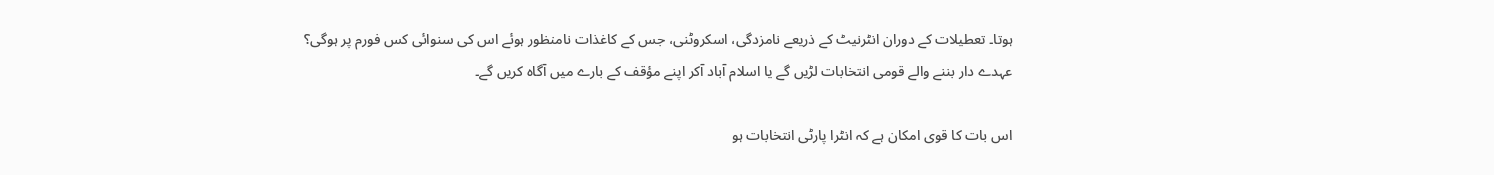ہوتا۔ تعطیلات کے دوران انٹرنیٹ کے ذریعے نامزدگی، اسکروٹنی، جس کے کاغذات نامنظور ہوئے اس کی سنوائی کس فورم پر ہوگی؟ عہدے دار بننے والے قومی انتخابات لڑیں گے یا اسلام آباد آکر اپنے مؤقف کے بارے میں آگاہ کریں گے۔

اس بات کا قوی امکان ہے کہ انٹرا پارٹی انتخابات ہو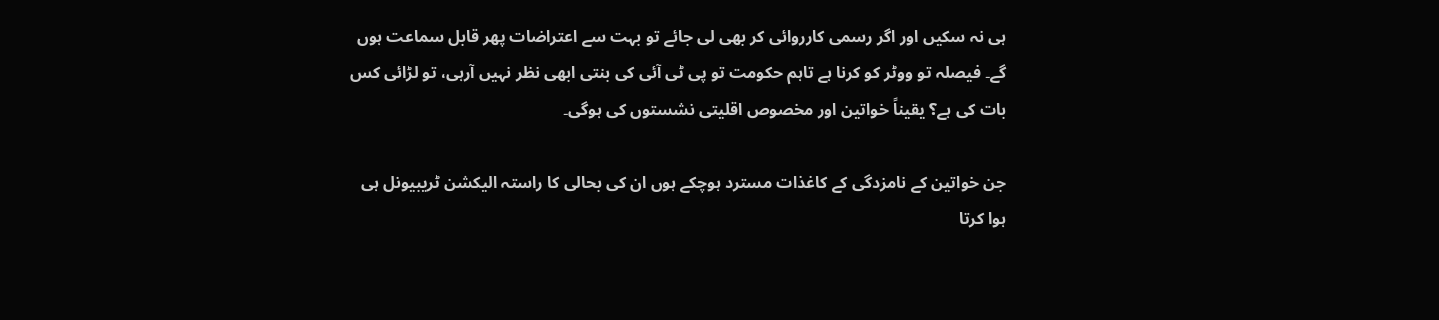ہی نہ سکیں اور اگر رسمی کارروائی کر بھی لی جائے تو بہت سے اعتراضات پھر قابل سماعت ہوں گے۔ فیصلہ تو ووٹر کو کرنا ہے تاہم حکومت تو پی ٹی آئی کی بنتی ابھی نظر نہیں آرہی، تو لڑائی کس بات کی ہے؟ یقیناً خواتین اور مخصوص اقلیتی نشستوں کی ہوگی۔

جن خواتین کے نامزدگی کے کاغذات مسترد ہوچکے ہوں ان کی بحالی کا راستہ الیکشن ٹریبیونل ہی ہوا کرتا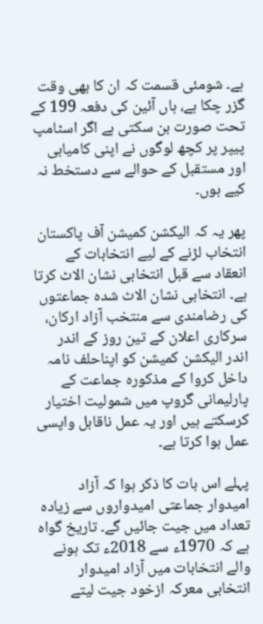ہے۔ شومئی قسمت کہ ان کا بھی وقت گزر چکا ہے، ہاں آئین کی دفعہ 199 کے تحت صورت بن سکتی ہے اگر اسٹامپ پیپر پر کچھ لوگوں نے اپنی کامیابی اور مستقبل کے حوالے سے دستخط نہ کیے ہوں۔

پھر یہ کہ الیکشن کمیشن آف پاکستان انتخاب لڑنے کے لیے انتخابات کے انعقاد سے قبل انتخابی نشان الاٹ کرتا ہے۔ انتخابی نشان الاٹ شدہ جماعتوں کی رضامندی سے منتخب آزاد ارکان، سرکاری اعلان کے تین روز کے اندر اندر الیکشن کمیشن کو اپناحلف نامہ داخل کروا کے مذکورہ جماعت کے پارلیمانی گروپ میں شمولیت اختیار کرسکتے ہیں اور یہ عمل ناقابل واپسی عمل ہوا کرتا ہے۔

پہلے اس بات کا ذکر ہوا کہ آزاد امیدوار جماعتی امیدواروں سے زیادہ تعداد میں جیت جائیں گے۔ تاریخ گواہ ہے کہ 1970ء سے 2018ء تک ہونے والے انتخابات میں آزاد امیدوار انتخابی معرکہ ازخود جیت لیتے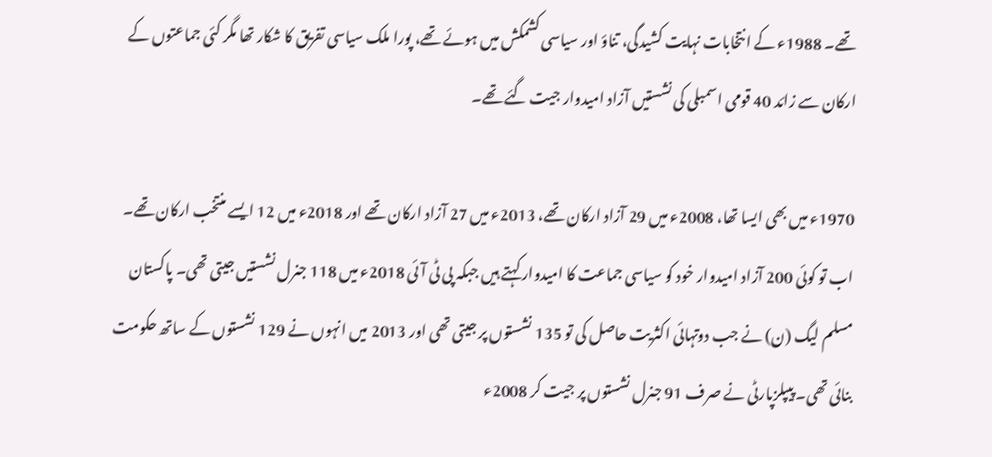تھے۔ 1988ء کے انتخابات نہایت کشیدگی، تناؤ اور سیاسی کشمکش میں ہوئے تھے، پورا ملک سیاسی تفریق کا شکار تھا مگر کئی جماعتوں کے ارکان سے زائد 40 قومی اسمبلی کی نشستیں آزاد امیدوار جیت گئے تھے۔

1970ء میں بھی ایسا تھا، 2008ء میں 29 آزاد ارکان تھے، 2013ء میں 27 آزاد ارکان تھے اور 2018ء میں 12 ایسے منتخب ارکان تھے۔ اب تو کوئی 200 آزاد امیدوار خود کو سیاسی جماعت کا امیدوار کہتے ہیں جبکہ پی ٹی آئی 2018ء میں 118 جنرل نشستیں جیتی تھی۔ پاکستان مسلم لیگ (ن) نے جب دوتہائی اکثریت حاصل کی تو 135 نشستوں پر جیتی تھی اور 2013 میں انہوں نے 129 نشستوں کے ساتھ حکومت بنائی تھی۔ پیپلزپارٹی نے صرف 91 جنرل نشستوں پر جیت کر 2008ء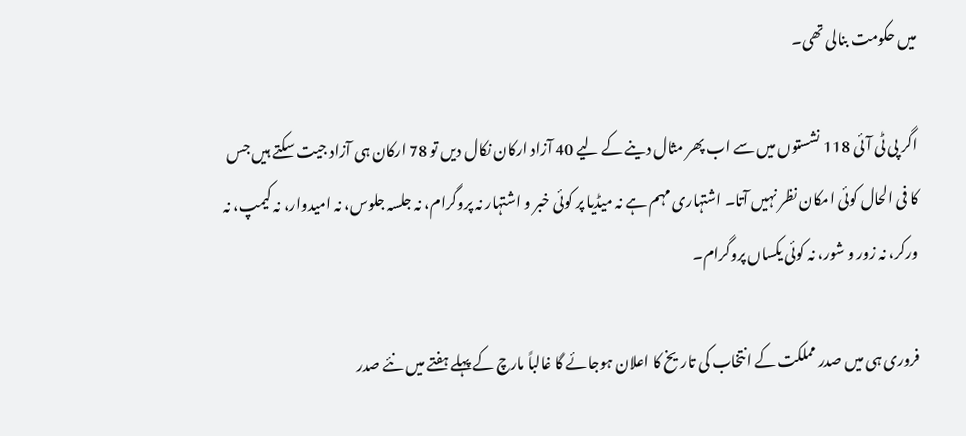میں حکومت بنالی تھی۔

اگر پی ٹی آئی 118 نشستوں میں سے اب پھر مثال دینے کے لیے 40 آزاد ارکان نکال دیں تو 78 ارکان ہی آزاد جیت سکتے ہیں جس کا فی الحال کوئی امکان نظر نہیں آتا۔ اشتہاری مہم ہے نہ میڈیا پر کوئی خبر و اشتہار نہ پروگرام، نہ جلسہ جلوس، نہ امیدوار، نہ کیمپ، نہ ورکر، نہ زور و شور، نہ کوئی یکساں پروگرام۔

فروری ہی میں صدر مملکت کے انتخاب کی تاریخ کا اعلان ہوجائے گا غالباً مارچ کے پہلے ہفتے میں نئے صدر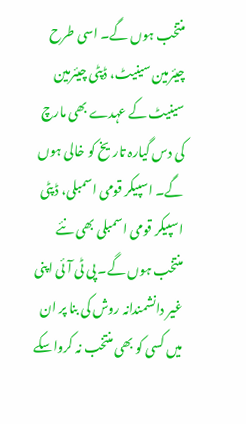منتخب ہوں گے۔ اسی طرح چیئرمین سینیٹ، ڈپٹی چیئرمین سینیٹ کے عہدے بھی مارچ کی دس گیارہ تاریخ کو خالی ہوں گے۔ اسپیکر قومی اسمبلی، ڈپٹی اسپیکر قومی اسمبلی بھی نئے منتخب ہوں گے۔ پی ٹی آئی اپنی غیر دانشمندانہ روش کی بنا پر ان میں کسی کو بھی منتخب نہ کرواسکے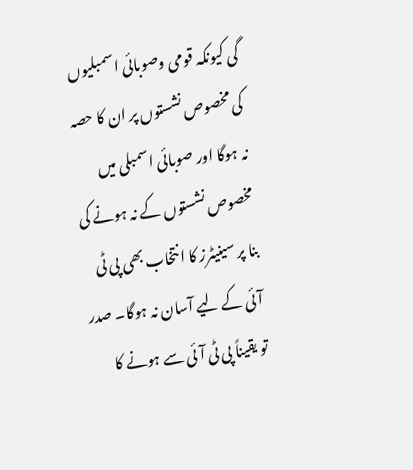گی کیونکہ قومی وصوبائی اسمبلیوں کی مخصوص نشستوں پر ان کا حصہ نہ ہوگا اور صوبائی اسمبلی میں مخصوص نشستوں کے نہ ہونے کی بنا پر سینیٹرز کا انتخاب بھی پی ٹی آئی کے لیے آسان نہ ہوگا۔ صدر تو یقیناً پی ٹی آئی سے ہونے کا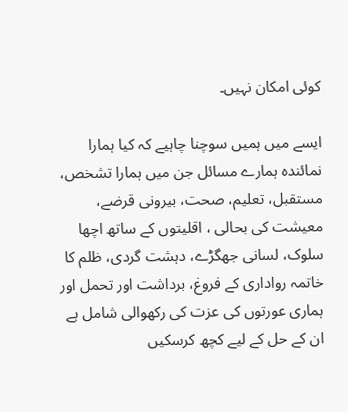کوئی امکان نہیں۔

ایسے میں ہمیں سوچنا چاہیے کہ کیا ہمارا نمائندہ ہمارے مسائل جن میں ہمارا تشخص، مستقبل، تعلیم، صحت، بیرونی قرضے، معیشت کی بحالی ، اقلیتوں کے ساتھ اچھا سلوک، لسانی جھگڑے، دہشت گردی، ظلم کا خاتمہ رواداری کے فروغ، برداشت اور تحمل اور ہماری عورتوں کی عزت کی رکھوالی شامل ہے ان کے حل کے لیے کچھ کرسکیں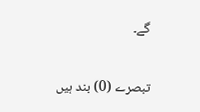گے۔

تبصرے (0) بند ہیں